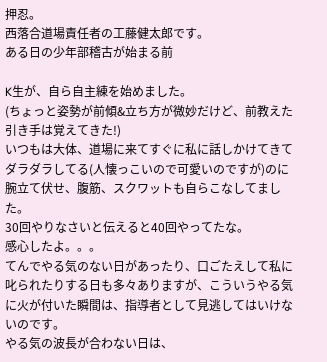押忍。
西落合道場責任者の工藤健太郎です。
ある日の少年部稽古が始まる前

K生が、自ら自主練を始めました。
(ちょっと姿勢が前傾&立ち方が微妙だけど、前教えた引き手は覚えてきた!)
いつもは大体、道場に来てすぐに私に話しかけてきてダラダラしてる(人懐っこいので可愛いのですが)のに
腕立て伏せ、腹筋、スクワットも自らこなしてました。
30回やりなさいと伝えると40回やってたな。
感心したよ。。。
てんでやる気のない日があったり、口ごたえして私に叱られたりする日も多々ありますが、こういうやる気に火が付いた瞬間は、指導者として見逃してはいけないのです。
やる気の波長が合わない日は、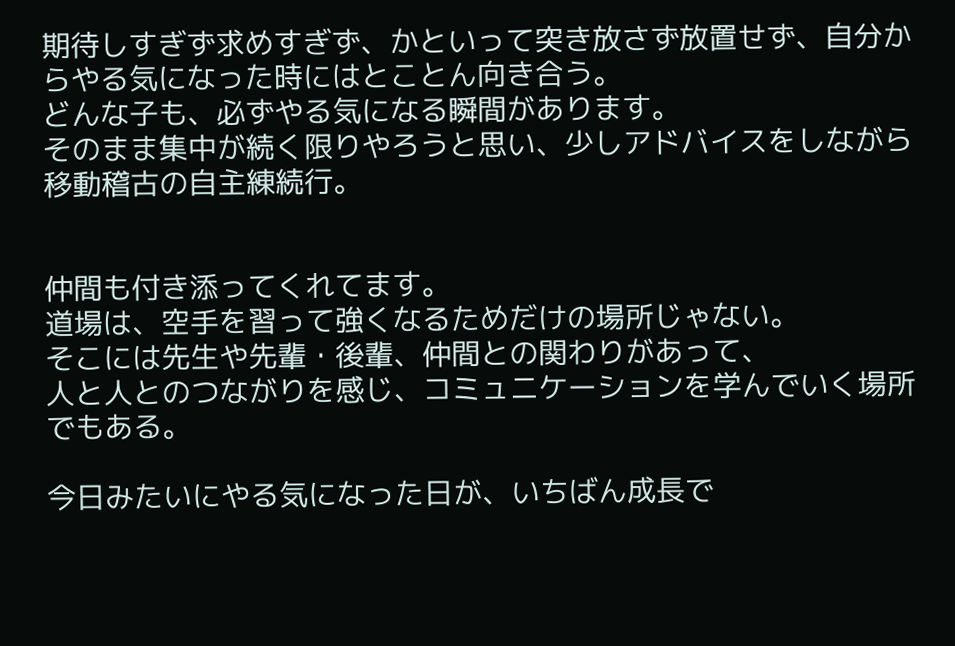期待しすぎず求めすぎず、かといって突き放さず放置せず、自分からやる気になった時にはとことん向き合う。
どんな子も、必ずやる気になる瞬間があります。
そのまま集中が続く限りやろうと思い、少しアドバイスをしながら移動稽古の自主練続行。


仲間も付き添ってくれてます。
道場は、空手を習って強くなるためだけの場所じゃない。
そこには先生や先輩・後輩、仲間との関わりがあって、
人と人とのつながりを感じ、コミュニケーションを学んでいく場所でもある。

今日みたいにやる気になった日が、いちばん成長で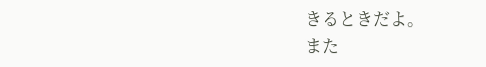きるときだよ。
また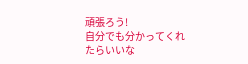頑張ろう!
自分でも分かってくれたらいいな